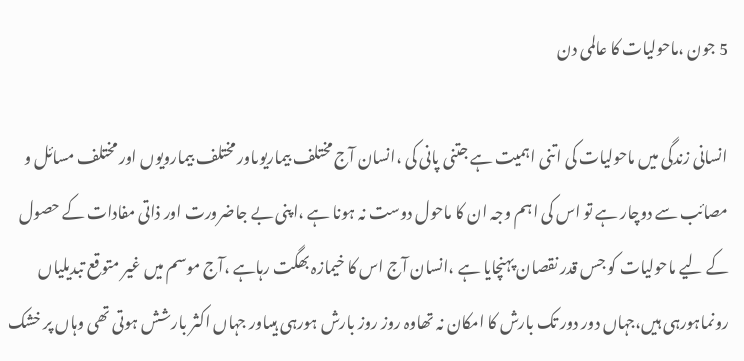5 جون ،ماحولیات کا عالمی دن

انسانی زندگی میں ماحولیات کی اتنی اہمیت ہے جتنی پانی کی ،انسان آج مختلف بیماریوںاور مختلف بیمارویوں اور مختلف مسائل و مصائب سے دوچار ہے تو اس کی اہم وجہ ان کا ماحول دوست نہ ہونا ہے ،اپنی بے جاضرورت اور ذاتی مفادات کے حصول کے لیے ماحولیات کو جس قدر نقصان پہنچایا ہے ،انسان آج اس کا خیمازہ بھگت رہاہے ،آج موسم میں غیر متوقع تبدیلیاں رونماہورہی ہیں،جہاں دور دور تک بارش کا امکان نہ تھاوہ روز روز بارش ہورہی ہیںاور جہاں اکثر بارشش ہوتی تھی وہاں پر خشک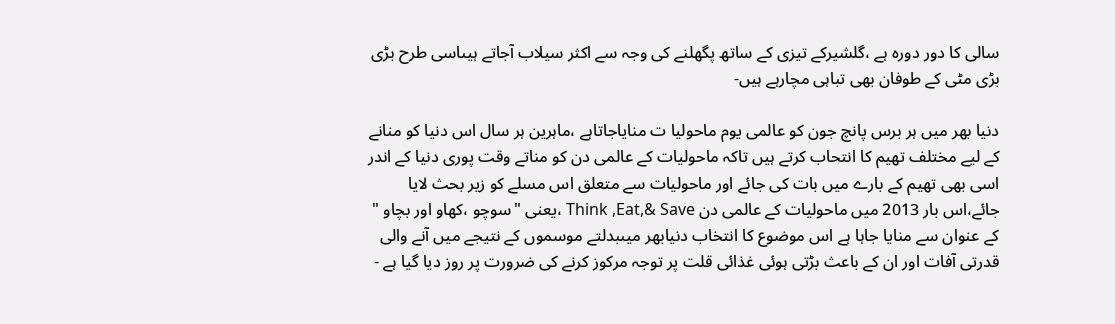سالی کا دور دورہ ہے ،گلشیرکے تیزی کے ساتھ پگھلنے کی وجہ سے اکثر سیلاب آجاتے ہیںاسی طرح بڑی بڑی مٹی کے طوفان بھی تباہی مچارہے ہیں-

دنیا بھر میں ہر برس پانچ جون کو عالمی یوم ماحولیا ت منایاجاتاہے ،ماہرین ہر سال اس دنیا کو منانے کے لیے مختلف تھیم کا انتحاب کرتے ہیں تاکہ ماحولیات کے عالمی دن کو مناتے وقت پوری دنیا کے اندر اسی بھی تھیم کے بارے میں بات کی جائے اور ماحولیات سے متعلق اس مسلے کو زیر بحث لایا جائے،اس بار 2013 میں ماحولیات کے عالمی دن Think ,Eat,& Save ،یعنی "سوچو ،کھاو اور بچاو " کے عنوان سے منایا جاہا ہے اس موضوع کا انتخاب دنیابھر میںبدلتے موسموں کے نتیجے میں آنے والی قدرتی آفات اور ان کے باعث بڑتی ہوئی غذائی قلت پر توجہ مرکوز کرنے کی ضرورت پر روز دیا گیا ہے -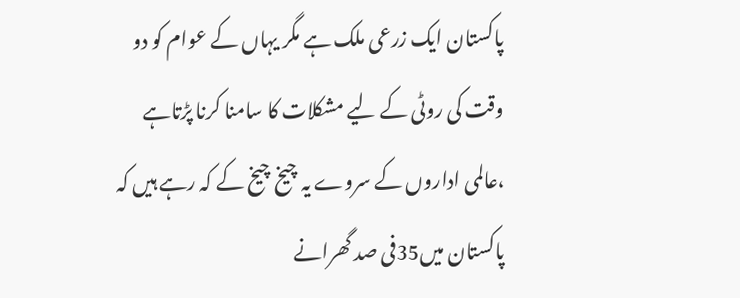پاکستان ایک زرعی ملک ہے مگر یہاں کے عوام کو دو وقت کی روٹی کے لیے مشکلات کا سامنا کرنا پڑتاہے ،عالمی اداروں کے سروے یہ چیخ چیخ کے کہ رہے ہیں کہ پاکستان میں35فی صد گھرانے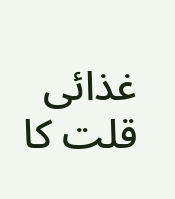غذائی قلت کا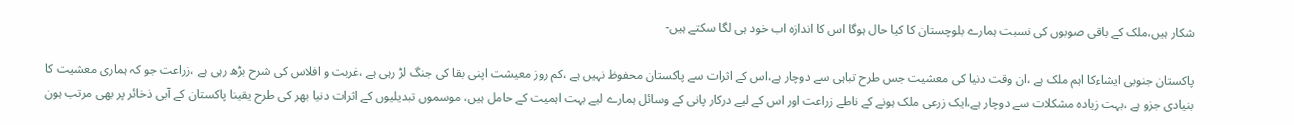شکار ہیں،ملک کے باقی صوبوں کی نسبت ہمارے بلوچستان کا کیا حال ہوگا اس کا اندازہ اب خود ہی لگا سکتے ہیں-

پاکستان جنوبی ایشاءکا اہم ملک ہے ،ان وقت دنیا کی معشیت جس طرح تباہی سے دوچار ہے،اس کے اثرات سے پاکستان محفوظ نہیں ہے ،کم روز معیشت اپنی بقا کی جنگ لڑ رہی ہے ،غربت و افلاس کی شرح بڑھ رہی ہے ،زراعت جو کہ ہماری معشیت کا بنیادی جزو ہے ،بہت زیادہ مشکلات سے دوچار ہے،ایک زرعی ملک ہونے کے ناطے زراعت اور اس کے لیے درکار پانی کے وسائل ہمارے لیے بہت اہمیت کے حامل ہیں، موسموں تبدیلیوں کے اثرات دنیا بھر کی طرح یقینا پاکستان کے آبی ذخائر پر بھی مرتب ہون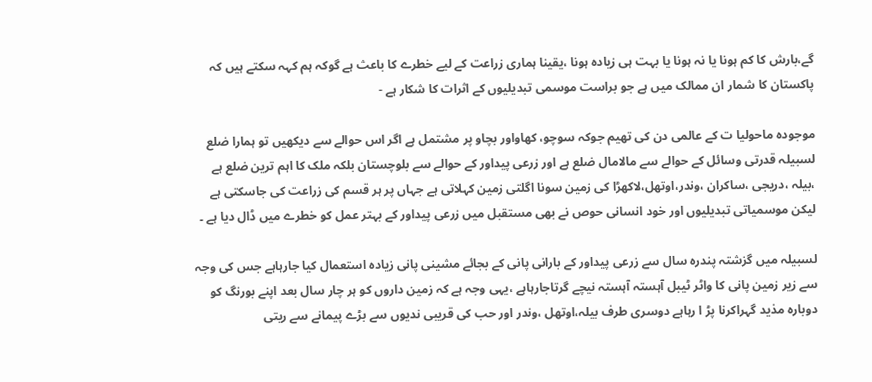گے،بارش کا کم ہونا یا نہ ہونا یا بہت ہی زیادہ ہونا ،یقینا ہماری زراعت کے لیے خطرے کا باعث ہے گوکہ ہم کہہ سکتے ہیں کہ پاکستان کا شمار ان ممالک میں ہے جو براست موسمی تبدیلیوں کے اثرات کا شکار ہے -

موجودہ ماحولیا ت کے عالمی دن کی تھیم جوکہ سوچو، کھاواور بچاو پر مشتمل ہے اگر اس حوالے سے دیکھیں تو ہمارا ضلع لسبیلہ قدرتی وسائل کے حوالے سے مالامال ضلع ہے اور زرعی پیداور کے حوالے سے بلوچستان بلکہ ملک کا اہم ترین ضلع ہے ،بیلہ ،دریجی ،ساکران ،وندر،اوتھل،لاکھڑا کی زمین سونا اگلتی زمین کہلاتی ہے جہاں پر ہر قسم کی زراعت کی جاسکتی ہے لیکن موسمیاتی تبدیلیوں اور خود انسانی حوص نے بھی مستقبل میں زرعی پیداور کے بہتر عمل کو خطرے میں ڈال دیا ہے ۔

لسبیلہ میں گزشتہ پندرہ سال سے زرعی پیداور کے بارانی پانی کے بجائے مشینی پانی زیادہ استعمال کیا جارہاہے جس کی وجہ سے زیر زمین پانی کا واٹر ٹیبل آہستہ آہستہ نیچے گرتاجارہاہے ،یہی وجہ ہے کہ زمین داروں کو ہر چار سال بعد اپنے بورنگ کو دوبارہ مذید گہراکرنا پڑ ا رہاہے دوسری طرف بیلہ،اوتھل ،وندر اور حب کی قریبی ندیوں سے بڑے پیمانے سے ریتی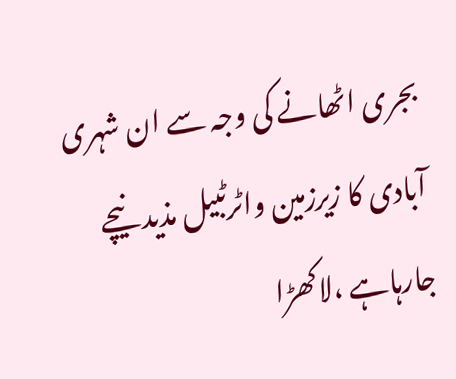بجری اٹھانے کی وجہ سے ان شہری آبادی کا زیرزمین واٹرٹبیل مذید نیچے جارہاہے ،لاکھڑا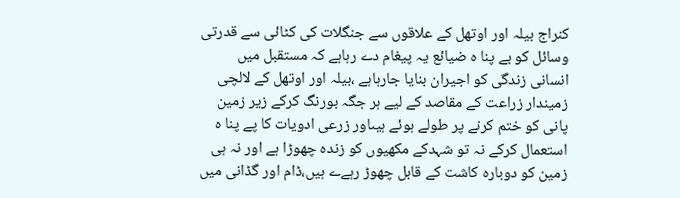کنراج بیلہ اور اوتھل کے علاقوں سے جنگلات کی کٹائی سے قدرتی وسائل کو بے پنا ہ ضیائع یہ پیغام دے رہاہے کہ مستقبل میں انسانی زندگی کو اجیران بنایا جارہاہے ،بیلہ اور اوتھل کے لالچی زمیندار زراعت کے مقاصد کے لیے ہر جگہ بورنگ کرکے زیر زمین پانی کو ختم کرنے پر طولے ہوئے ہیںاور زرعی ادویات کا پے پنا ہ استعمال کرکے نہ تو شہدکے مکھیوں کو زندہ چھوڑا ہے اور نہ ہی زمین کو دوبارہ کاشت کے قابل چھوڑ رہےے ہیں،ڈام اور گڈانی میں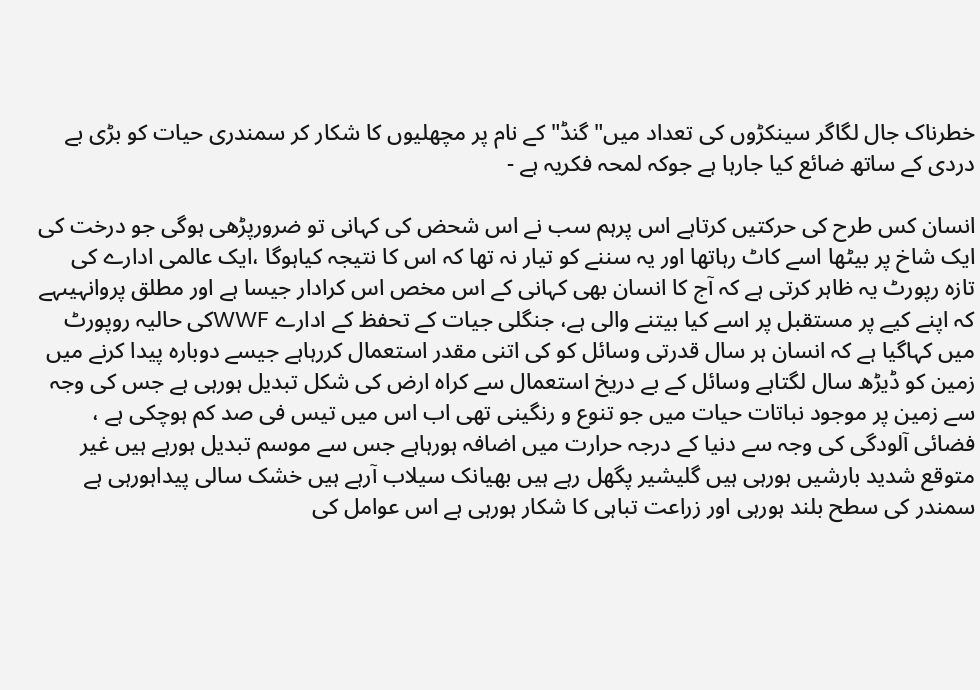خطرناک جال لگاگر سینکڑوں کی تعداد میں" گنڈ" کے نام پر مچھلیوں کا شکار کر سمندری حیات کو بڑی بے دردی کے ساتھ ضائع کیا جارہا ہے جوکہ لمحہ فکریہ ہے -

انسان کس طرح کی حرکتیں کرتاہے اس پرہم سب نے اس شحض کی کہانی تو ضرورپڑھی ہوگی جو درخت کی ایک شاخ پر بیٹھا اسے کاٹ رہاتھا اور یہ سننے کو تیار نہ تھا کہ اس کا نتیجہ کیاہوگا ،ایک عالمی ادارے کی تازہ رپورٹ یہ ظاہر کرتی ہے کہ آج کا انسان بھی کہانی کے اس مخص اس کرادار جیسا ہے اور مطلق پروانہیںہے کہ اپنے کیے پر مستقبل پر اسے کیا بیتنے والی ہے، جنگلی جیات کے تحفظ کے ادارے WWFکی حالیہ روپورٹ میں کہاگیا ہے کہ انسان ہر سال قدرتی وسائل کو کی اتنی مقدر استعمال کررہاہے جیسے دوبارہ پیدا کرنے میں زمین کو ڈیڑھ سال لگتاہے وسائل کے بے دریخ استعمال سے کراہ ارض کی شکل تبدیل ہورہی ہے جس کی وجہ سے زمین پر موجود نباتات حیات میں جو تنوع و رنگینی تھی اب اس میں تیس فی صد کم ہوچکی ہے ، فضائی آلودگی کی وجہ سے دنیا کے درجہ حرارت میں اضافہ ہورہاہے جس سے موسم تبدیل ہورہے ہیں غیر متوقع شدید بارشیں ہورہی ہیں گلیشیر پگھل رہے ہیں بھیانک سیلاب آرہے ہیں خشک سالی پیداہورہی ہے سمندر کی سطح بلند ہورہی اور زراعت تباہی کا شکار ہورہی ہے اس عوامل کی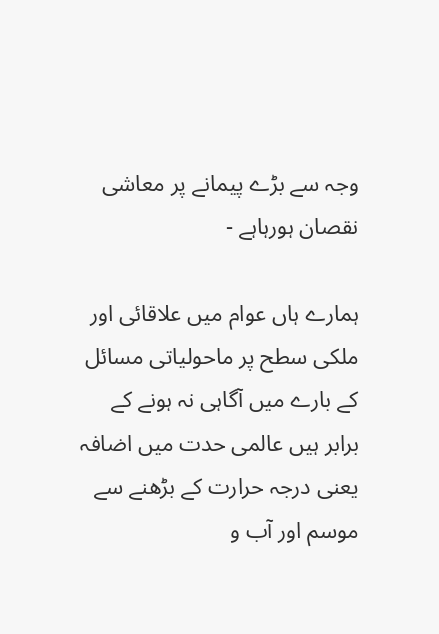وجہ سے بڑے پیمانے پر معاشی نقصان ہورہاہے -

ہمارے ہاں عوام میں علاقائی اور ملکی سطح پر ماحولیاتی مسائل کے بارے میں آگاہی نہ ہونے کے برابر ہیں عالمی حدت میں اضافہ یعنی درجہ حرارت کے بڑھنے سے موسم اور آب و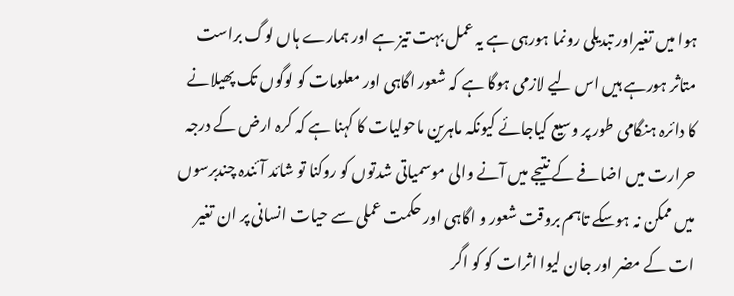ہوا میں تغیراور تبدیلی رونما ہورہی ہے یہ عمل بہت تیز ہے اور ہمارے ہاں لوگ براست متاثر ہورہے ہیں اس لیے لازمی ہوگا ہے کہ شعور اگاہی اور معلومات کو لوگوں تک پھیلانے کا دائرہ ہنگامی طور پر وسیع کیاجائے کیونکہ ماہرین ماحولیات کا کہنا ہے کہ کرہ ارض کے درجہ حرارت میں اضافے کے نتیجے میں آنے والی موسمیاتی شدتوں کو روکنا تو شائد آئندہ چندبرسوں میں ممکن نہ ہوسکے تاہم بروقت شعور و اگاہی اور حکمت عملی سے حیات انسانی پر ان تغیر ات کے مضر اور جان لیوا اثرات کو کو اگر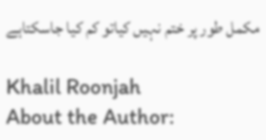مکمل طور پر ختم نہیں کیاتو کم کیا جاسکتاہے

Khalil Roonjah
About the Author: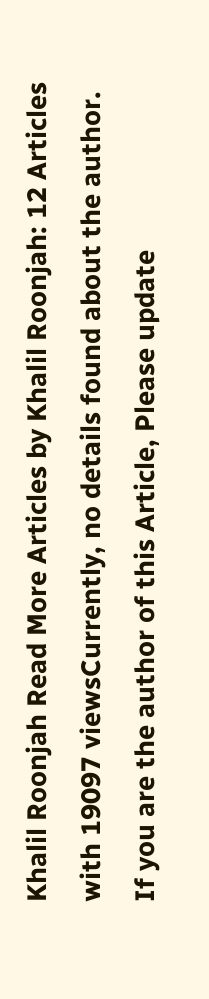Khalil Roonjah Read More Articles by Khalil Roonjah: 12 Articles with 19097 viewsCurrently, no details found about the author. If you are the author of this Article, Please update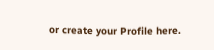or create your Profile here.